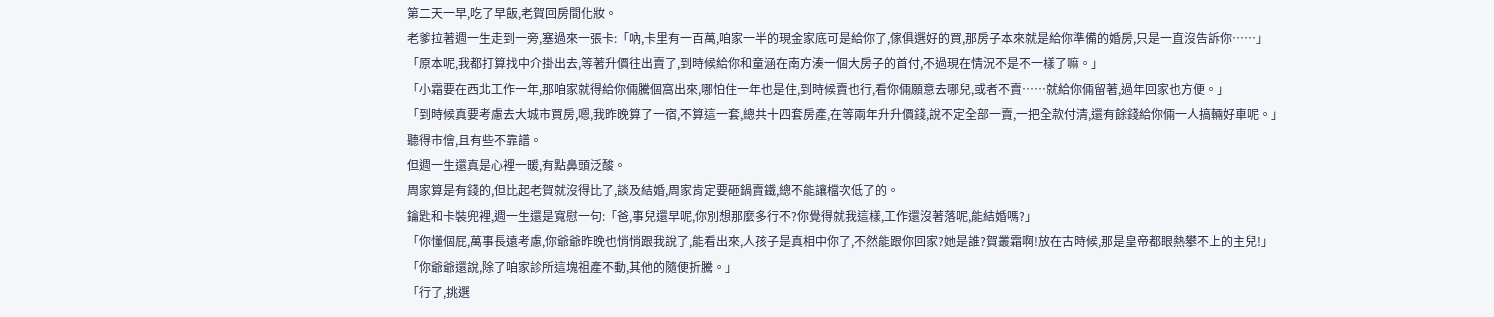第二天一早,吃了早飯,老賀回房間化妝。
老爹拉著週一生走到一旁,塞過來一張卡:「吶,卡里有一百萬,咱家一半的現金家底可是給你了,傢俱選好的買,那房子本來就是給你準備的婚房,只是一直沒告訴你……」
「原本呢,我都打算找中介掛出去,等著升價往出賣了,到時候給你和童涵在南方湊一個大房子的首付,不過現在情況不是不一樣了嘛。」
「小霜要在西北工作一年,那咱家就得給你倆騰個窩出來,哪怕住一年也是住,到時候賣也行,看你倆願意去哪兒,或者不賣……就給你倆留著,過年回家也方便。」
「到時候真要考慮去大城市買房,嗯,我昨晚算了一宿,不算這一套,總共十四套房產,在等兩年升升價錢,說不定全部一賣,一把全款付清,還有餘錢給你倆一人搞輛好車呢。」
聽得市儈,且有些不靠譜。
但週一生還真是心裡一暖,有點鼻頭泛酸。
周家算是有錢的,但比起老賀就沒得比了,談及結婚,周家肯定要砸鍋賣鐵,總不能讓檔次低了的。
鑰匙和卡裝兜裡,週一生還是寬慰一句:「爸,事兒還早呢,你別想那麼多行不?你覺得就我這樣,工作還沒著落呢,能結婚嗎?」
「你懂個屁,萬事長遠考慮,你爺爺昨晚也悄悄跟我說了,能看出來,人孩子是真相中你了,不然能跟你回家?她是誰?賀叢霜啊!放在古時候,那是皇帝都眼熱攀不上的主兒!」
「你爺爺還說,除了咱家診所這塊祖產不動,其他的隨便折騰。」
「行了,挑選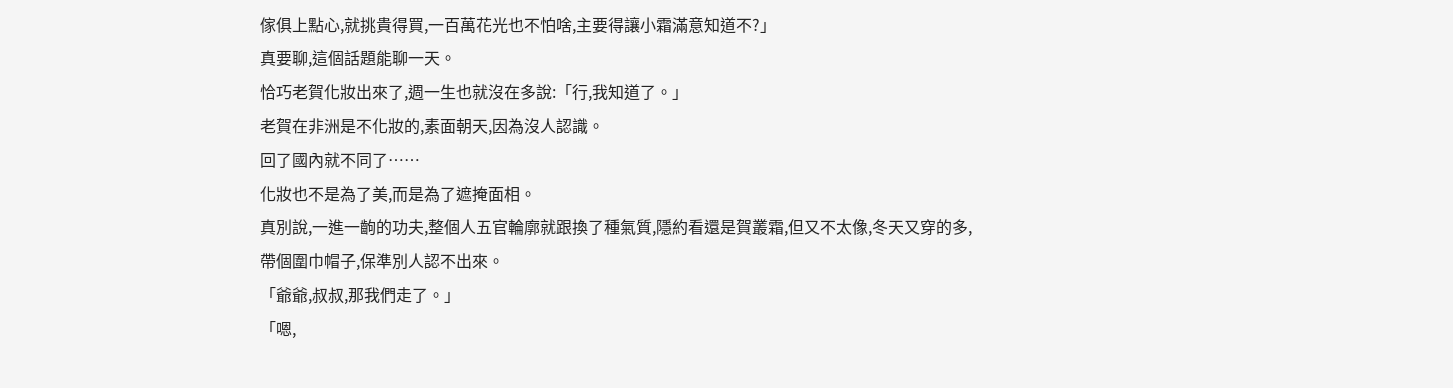傢俱上點心,就挑貴得買,一百萬花光也不怕啥,主要得讓小霜滿意知道不?」
真要聊,這個話題能聊一天。
恰巧老賀化妝出來了,週一生也就沒在多說:「行,我知道了。」
老賀在非洲是不化妝的,素面朝天,因為沒人認識。
回了國內就不同了……
化妝也不是為了美,而是為了遮掩面相。
真別說,一進一齣的功夫,整個人五官輪廓就跟換了種氣質,隱約看還是賀叢霜,但又不太像,冬天又穿的多,帶個圍巾帽子,保準別人認不出來。
「爺爺,叔叔,那我們走了。」
「嗯,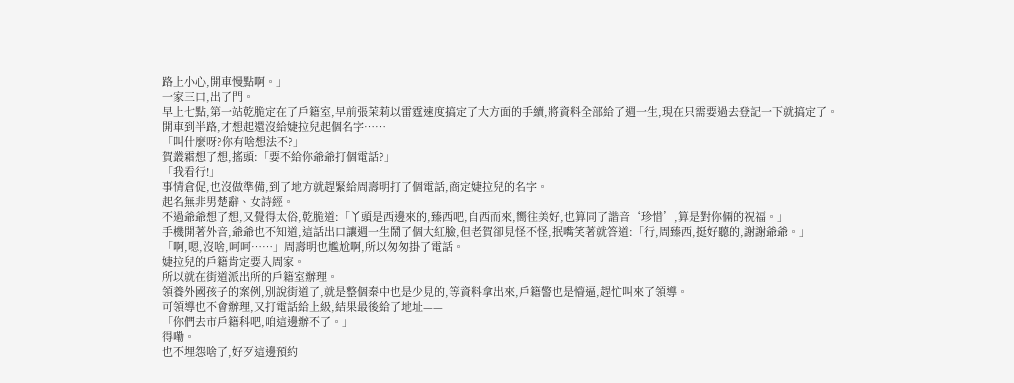路上小心,開車慢點啊。」
一家三口,出了門。
早上七點,第一站乾脆定在了戶籍室,早前張茉莉以雷霆速度搞定了大方面的手續,將資料全部給了週一生,現在只需要過去登記一下就搞定了。
開車到半路,才想起還沒給婕拉兒起個名字……
「叫什麼呀?你有啥想法不?」
賀叢霜想了想,搖頭:「要不給你爺爺打個電話?」
「我看行!」
事情倉促,也沒做準備,到了地方就趕緊給周壽明打了個電話,商定婕拉兒的名字。
起名無非男楚辭、女詩經。
不過爺爺想了想,又覺得太俗,乾脆道:「丫頭是西邊來的,臻西吧,自西而來,嚮往美好,也算同了諧音‘珍惜’,算是對你倆的祝福。」
手機開著外音,爺爺也不知道,這話出口讓週一生鬧了個大紅臉,但老賀卻見怪不怪,抿嘴笑著就答道:「行,周臻西,挺好聽的,謝謝爺爺。」
「啊,嗯,沒啥,呵呵……」周壽明也尷尬啊,所以匆匆掛了電話。
婕拉兒的戶籍肯定要入周家。
所以就在街道派出所的戶籍室辦理。
領養外國孩子的案例,別說街道了,就是整個秦中也是少見的,等資料拿出來,戶籍警也是懵逼,趕忙叫來了領導。
可領導也不會辦理,又打電話給上級,結果最後給了地址——
「你們去市戶籍科吧,咱這邊辦不了。」
得嘞。
也不埋怨啥了,好歹這邊預約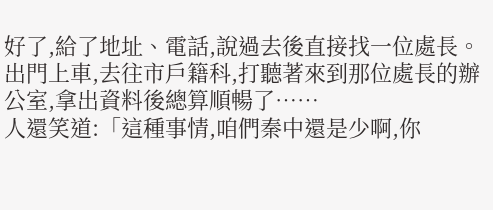好了,給了地址、電話,說過去後直接找一位處長。
出門上車,去往市戶籍科,打聽著來到那位處長的辦公室,拿出資料後總算順暢了……
人還笑道:「這種事情,咱們秦中還是少啊,你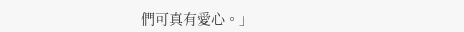們可真有愛心。」